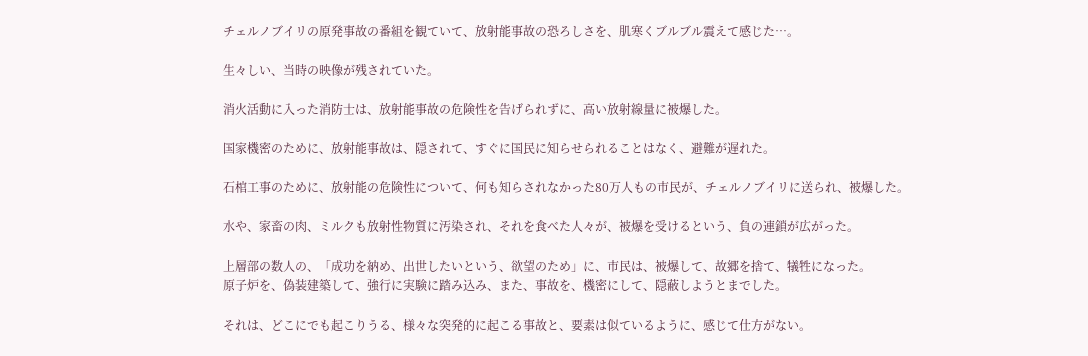チェルノブイリの原発事故の番組を観ていて、放射能事故の恐ろしさを、肌寒くブルブル震えて感じた…。

生々しい、当時の映像が残されていた。

消火活動に入った消防士は、放射能事故の危険性を告げられずに、高い放射線量に被爆した。

国家機密のために、放射能事故は、隠されて、すぐに国民に知らせられることはなく、避難が遅れた。

石棺工事のために、放射能の危険性について、何も知らされなかった80万人もの市民が、チェルノブイリに送られ、被爆した。

水や、家畜の肉、ミルクも放射性物質に汚染され、それを食べた人々が、被爆を受けるという、負の連鎖が広がった。

上層部の数人の、「成功を納め、出世したいという、欲望のため」に、市民は、被爆して、故郷を捨て、犠牲になった。
原子炉を、偽装建築して、強行に実験に踏み込み、また、事故を、機密にして、隠蔽しようとまでした。

それは、どこにでも起こりうる、様々な突発的に起こる事故と、要素は似ているように、感じて仕方がない。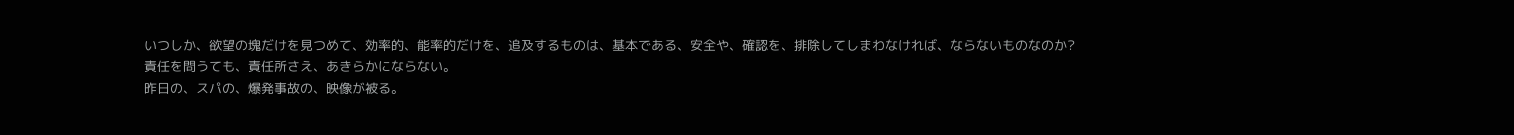いつしか、欲望の塊だけを見つめて、効率的、能率的だけを、追及するものは、基本である、安全や、確認を、排除してしまわなければ、ならないものなのか?
責任を問うても、責任所さえ、あきらかにならない。
昨日の、スパの、爆発事故の、映像が被る。